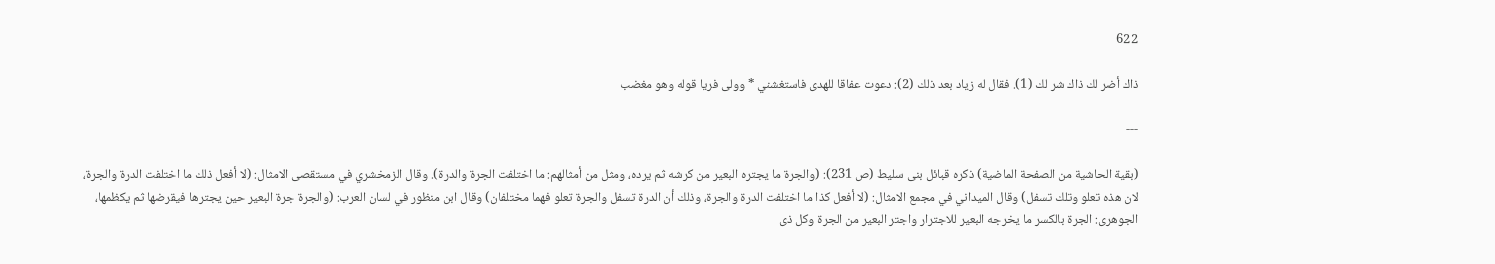622

ذاك أضر لك ذاك شر لك (1). فقال له زياد بعد ذلك (2): دعوت عفاقا للهدى فاستغشني * وولى فريا قوله وهو مغضب

---

(بقية الحاشية من الصفحة الماضية) ذكره قبائل بنى سليط (ص 231): (والجرة ما يجتره البعير من كرشه ثم يرده، ومثل من أمثالهم: ما اختلفت الجرة والدرة). وقال الزمخشري في مستقصى الامثال: (لا أفعل ذلك ما اختلفت الدرة والجرة، لان هذه تعلو وتلك تسفل) وقال الميداني في مجمع الامثال: (لا أفعل كذا ما اختلفت الدرة والجرة، وذلك أن الدرة تسفل والجرة تعلو فهما مختلفان) وقال ابن منظور في لسان العرب: (والجرة جرة البعير حين يجترها فيقرضها ثم يكظمها، الجوهرى: الجرة بالكسر ما يخرجه البعير للاجترار واجتر البعير من الجرة وكل ذى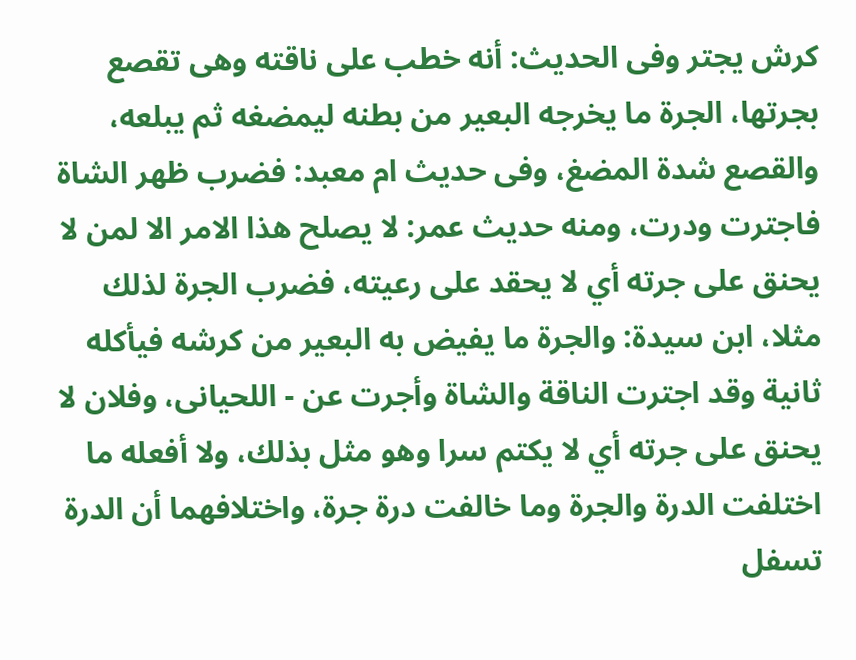كرش يجتر وفى الحديث: أنه خطب على ناقته وهى تقصع بجرتها، الجرة ما يخرجه البعير من بطنه ليمضغه ثم يبلعه، والقصع شدة المضغ، وفى حديث ام معبد: فضرب ظهر الشاة فاجترت ودرت، ومنه حديث عمر: لا يصلح هذا الامر الا لمن لا يحنق على جرته أي لا يحقد على رعيته، فضرب الجرة لذلك مثلا، ابن سيدة: والجرة ما يفيض به البعير من كرشه فيأكله ثانية وقد اجترت الناقة والشاة وأجرت عن - اللحيانى، وفلان لا يحنق على جرته أي لا يكتم سرا وهو مثل بذلك، ولا أفعله ما اختلفت الدرة والجرة وما خالفت درة جرة، واختلافهما أن الدرة تسفل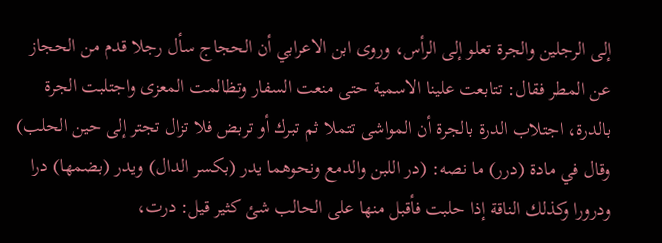إلى الرجلين والجرة تعلو إلى الرأس، وروى ابن الاعرابي أن الحجاج سأل رجلا قدم من الحجاز عن المطر فقال: تتابعت علينا الاسمية حتى منعت السفار وتظالمت المعزى واجتلبت الجرة بالدرة، اجتلاب الدرة بالجرة أن المواشى تتملا ثم تبرك أو تربض فلا تزال تجتر إلى حين الحلب) وقال في مادة (درر) ما نصه: (در اللبن والدمع ونحوهما يدر (بكسر الدال) ويدر (بضمها) درا ودرورا وكذلك الناقة إذا حلبت فأقبل منها على الحالب شئ كثير قيل: درت،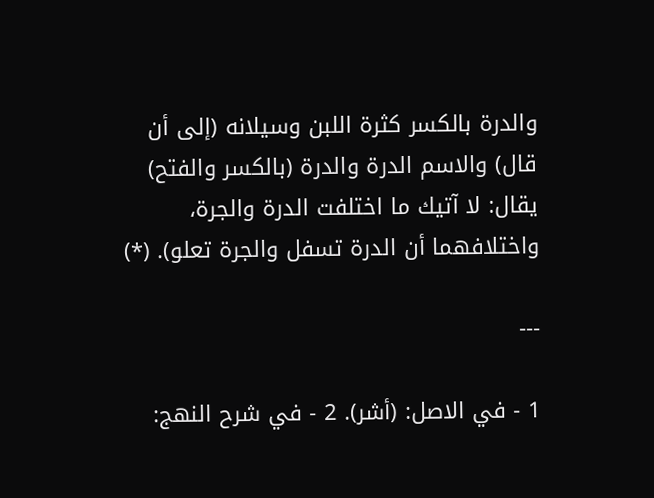والدرة بالكسر كثرة اللبن وسيلانه (إلى أن قال) والاسم الدرة والدرة (بالكسر والفتح) يقال: لا آتيك ما اختلفت الدرة والجرة، واختلافهما أن الدرة تسفل والجرة تعلو). (*)

---

1 - في الاصل: (أشر). 2 - في شرح النهج: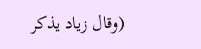(وقال زياد يذكر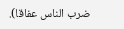ضرب الناس عفاقا).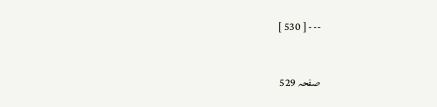--- [ 530 ]

صفحہ 529